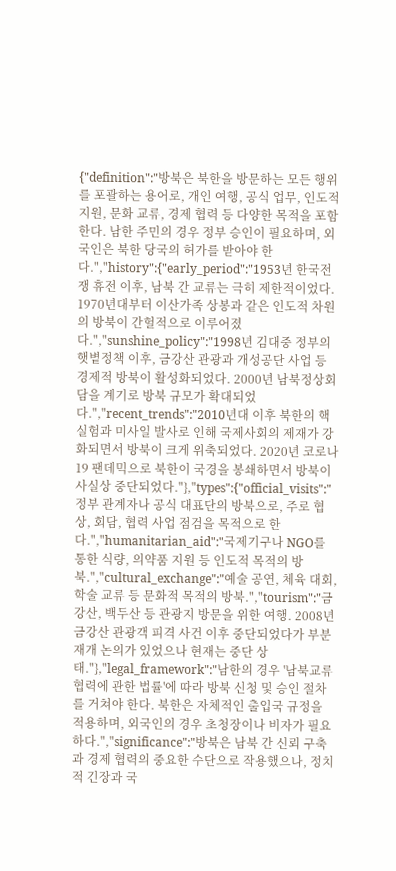{"definition":"방북은 북한을 방문하는 모든 행위를 포괄하는 용어로, 개인 여행, 공식 업무, 인도적 지원, 문화 교류, 경제 협력 등 다양한 목적을 포함한다. 남한 주민의 경우 정부 승인이 필요하며, 외국인은 북한 당국의 허가를 받아야 한다.","history":{"early_period":"1953년 한국전쟁 휴전 이후, 남북 간 교류는 극히 제한적이었다. 1970년대부터 이산가족 상봉과 같은 인도적 차원의 방북이 간헐적으로 이루어졌다.","sunshine_policy":"1998년 김대중 정부의 햇볕정책 이후, 금강산 관광과 개성공단 사업 등 경제적 방북이 활성화되었다. 2000년 남북정상회담을 계기로 방북 규모가 확대되었다.","recent_trends":"2010년대 이후 북한의 핵실험과 미사일 발사로 인해 국제사회의 제재가 강화되면서 방북이 크게 위축되었다. 2020년 코로나19 팬데믹으로 북한이 국경을 봉쇄하면서 방북이 사실상 중단되었다."},"types":{"official_visits":"정부 관계자나 공식 대표단의 방북으로, 주로 협상, 회담, 협력 사업 점검을 목적으로 한다.","humanitarian_aid":"국제기구나 NGO를 통한 식량, 의약품 지원 등 인도적 목적의 방북.","cultural_exchange":"예술 공연, 체육 대회, 학술 교류 등 문화적 목적의 방북.","tourism":"금강산, 백두산 등 관광지 방문을 위한 여행. 2008년 금강산 관광객 피격 사건 이후 중단되었다가 부분 재개 논의가 있었으나 현재는 중단 상태."},"legal_framework":"남한의 경우 '남북교류협력에 관한 법률'에 따라 방북 신청 및 승인 절차를 거쳐야 한다. 북한은 자체적인 출입국 규정을 적용하며, 외국인의 경우 초청장이나 비자가 필요하다.","significance":"방북은 남북 간 신뢰 구축과 경제 협력의 중요한 수단으로 작용했으나, 정치적 긴장과 국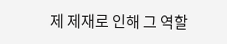제 제재로 인해 그 역할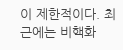이 제한적이다. 최근에는 비핵화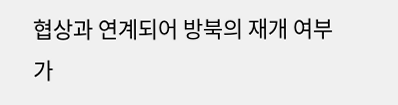협상과 연계되어 방북의 재개 여부가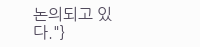논의되고 있다."}